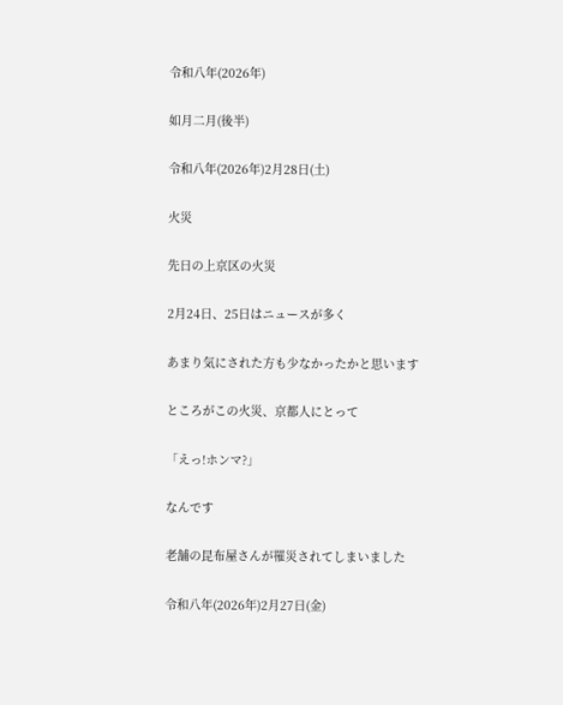令和八年(2026年)

如月二月(後半)

令和八年(2026年)2月28日(土)

火災

先日の上京区の火災

2月24日、25日はニュースが多く

あまり気にされた方も少なかったかと思います

ところがこの火災、京都人にとって

「えっ!ホンマ?」

なんです

老舗の昆布屋さんが罹災されてしまいました

令和八年(2026年)2月27日(金)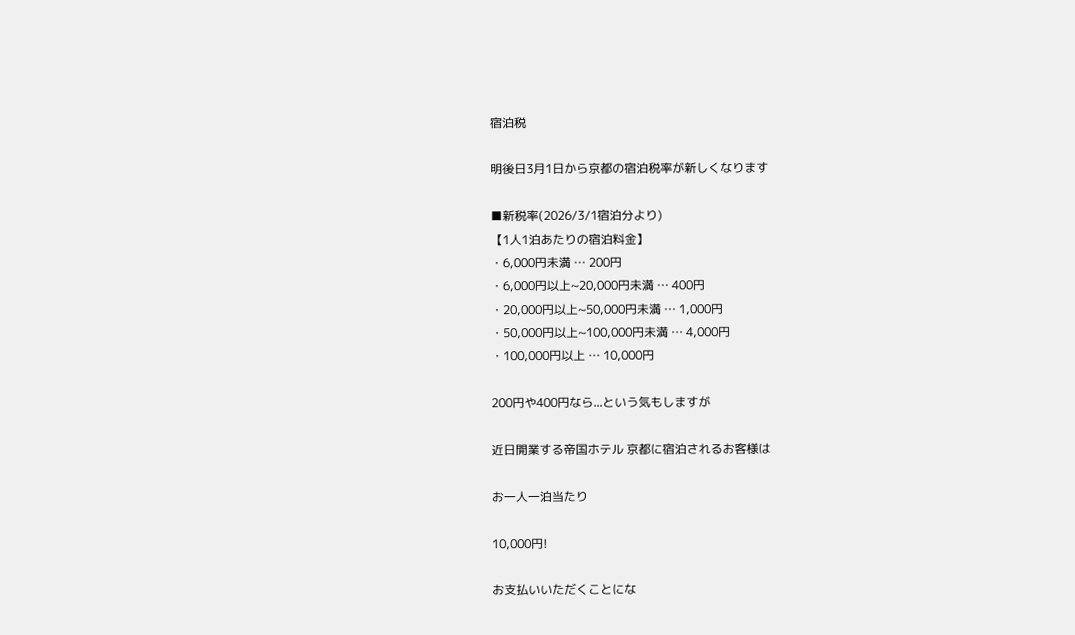宿泊税

明後日3月1日から京都の宿泊税率が新しくなります

■新税率(2026/3/1宿泊分より)
【1人1泊あたりの宿泊料金】
・6,000円未満 … 200円
・6,000円以上~20,000円未満 … 400円
・20,000円以上~50,000円未満 … 1,000円
・50,000円以上~100,000円未満 … 4,000円
・100,000円以上 … 10,000円

200円や400円なら...という気もしますが

近日開業する帝国ホテル 京都に宿泊されるお客様は

お一人一泊当たり

10,000円!

お支払いいただくことにな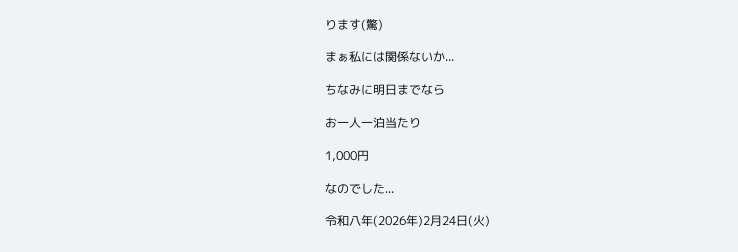ります(驚)

まぁ私には関係ないか...

ちなみに明日までなら

お一人一泊当たり

1,000円

なのでした...

令和八年(2026年)2月24日(火)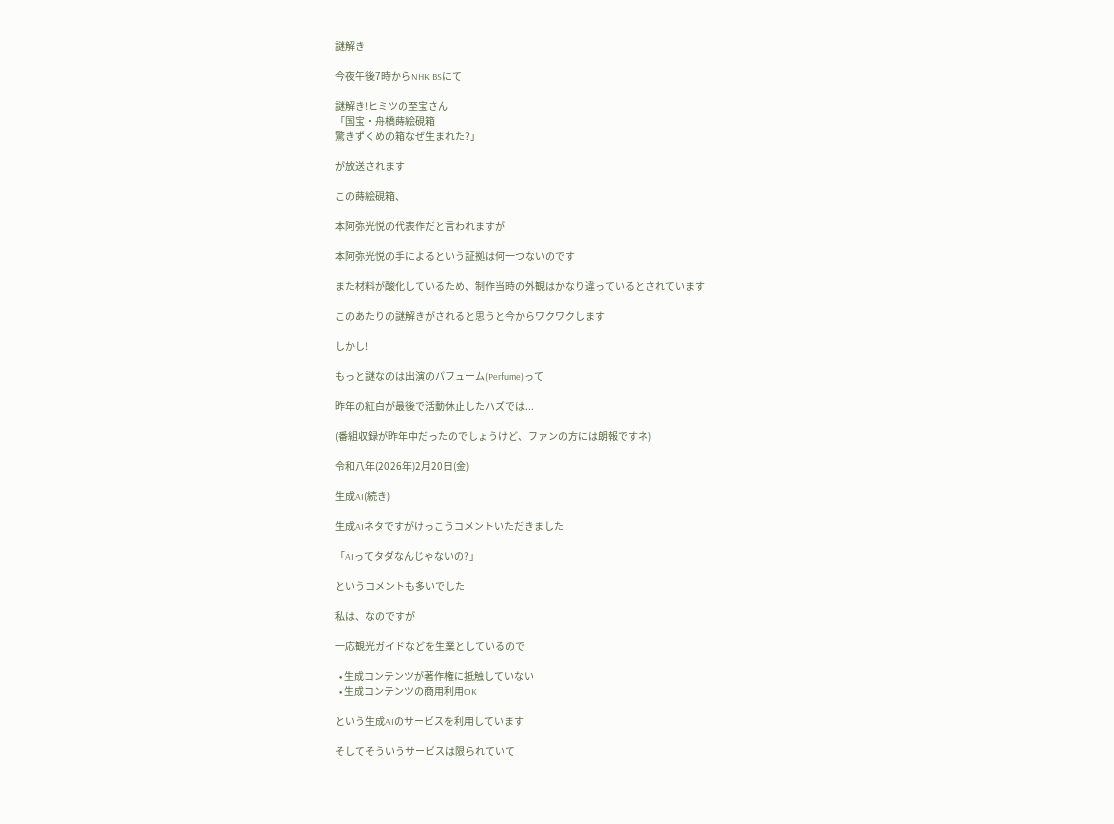謎解き

今夜午後7時からNHK BSにて

謎解き!ヒミツの至宝さん
「国宝・舟橋蒔絵硯箱
驚きずくめの箱なぜ生まれた?」

が放送されます

この蒔絵硯箱、

本阿弥光悦の代表作だと言われますが

本阿弥光悦の手によるという証拠は何一つないのです

また材料が酸化しているため、制作当時の外観はかなり違っているとされています

このあたりの謎解きがされると思うと今からワクワクします

しかし!

もっと謎なのは出演のパフューム(Perfume)って

昨年の紅白が最後で活動休止したハズでは...

(番組収録が昨年中だったのでしょうけど、ファンの方には朗報ですネ)

令和八年(2026年)2月20日(金)

生成AI(続き)

生成AIネタですがけっこうコメントいただきました

「AIってタダなんじゃないの?」

というコメントも多いでした

私は、なのですが

一応観光ガイドなどを生業としているので

  • 生成コンテンツが著作権に抵触していない
  • 生成コンテンツの商用利用OK

という生成AIのサービスを利用しています

そしてそういうサービスは限られていて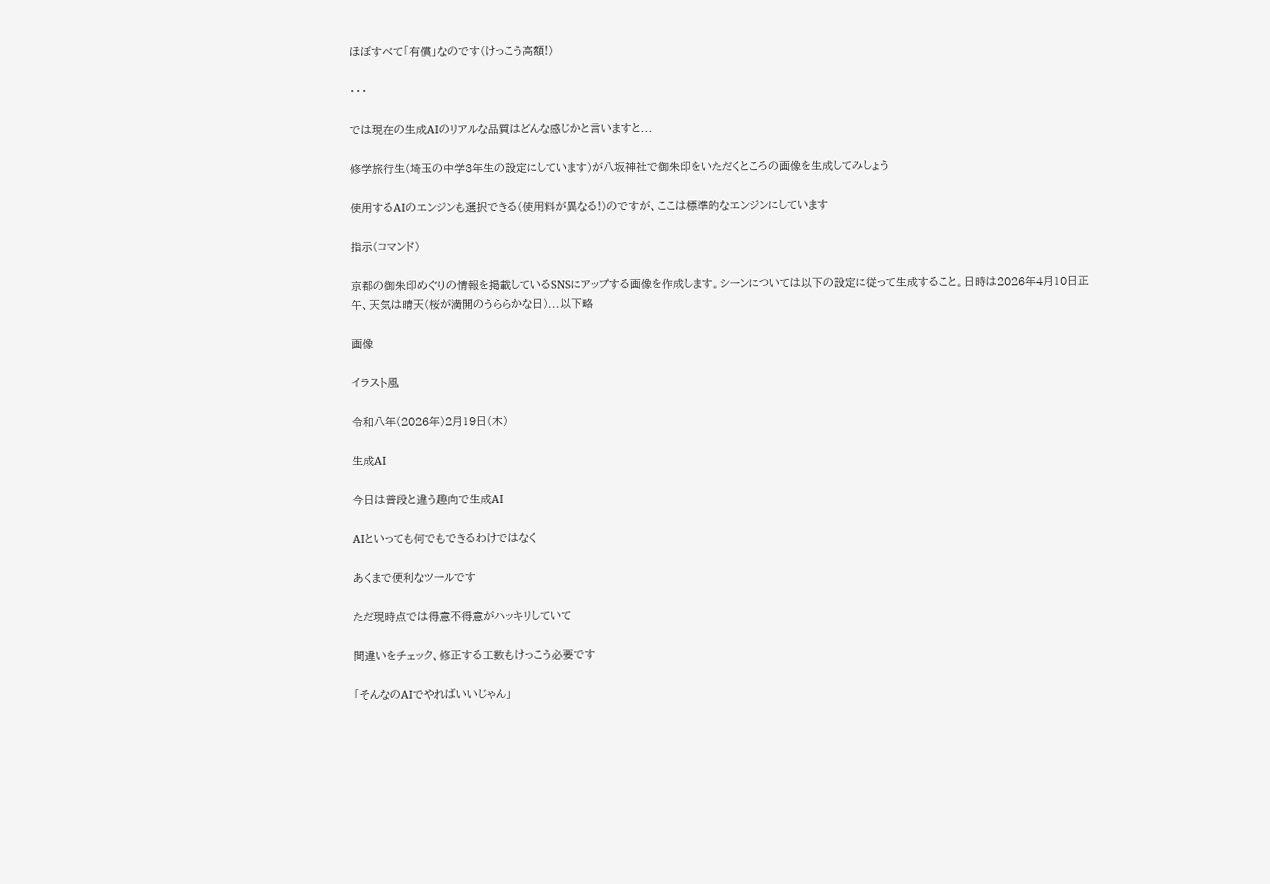ほぼすべて「有償」なのです(けっこう高額!)

・・・

では現在の生成AIのリアルな品質はどんな感じかと言いますと...

修学旅行生(埼玉の中学3年生の設定にしています)が八坂神社で御朱印をいただくところの画像を生成してみしょう

使用するAIのエンジンも選択できる(使用料が異なる!)のですが、ここは標準的なエンジンにしています

指示(コマンド)

京都の御朱印めぐりの情報を掲載しているSNSにアップする画像を作成します。シーンについては以下の設定に従って生成すること。日時は2026年4月10日正午、天気は晴天(桜が満開のうららかな日)...以下略

画像

イラスト風

令和八年(2026年)2月19日(木)

生成AI

今日は普段と違う趣向で生成AI

AIといっても何でもできるわけではなく

あくまで便利なツールです

ただ現時点では得意不得意がハッキリしていて

間違いをチェック、修正する工数もけっこう必要です

「そんなのAIでやればいいじゃん」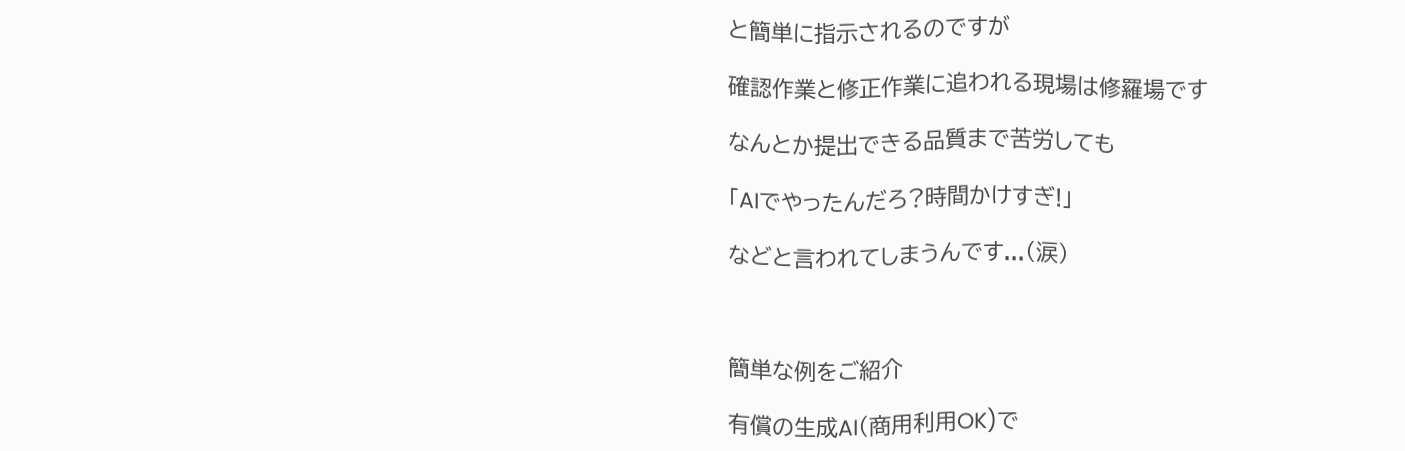と簡単に指示されるのですが

確認作業と修正作業に追われる現場は修羅場です

なんとか提出できる品質まで苦労しても

「AIでやったんだろ?時間かけすぎ!」

などと言われてしまうんです...(涙)



簡単な例をご紹介

有償の生成AI(商用利用OK)で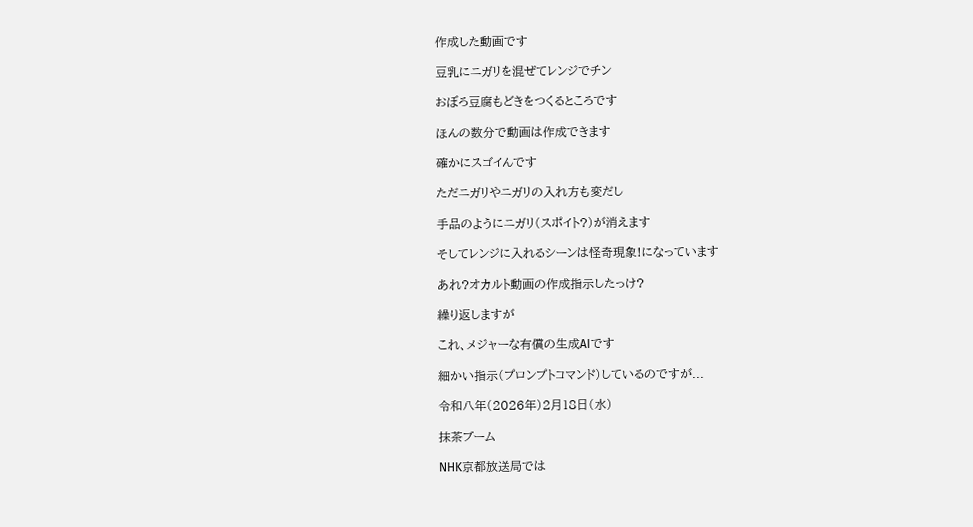作成した動画です

豆乳にニガリを混ぜてレンジでチン

おぼろ豆腐もどきをつくるところです

ほんの数分で動画は作成できます

確かにスゴイんです

ただニガリやニガリの入れ方も変だし

手品のようにニガリ(スポイト?)が消えます

そしてレンジに入れるシーンは怪奇現象!になっています

あれ?オカルト動画の作成指示したっけ?

繰り返しますが

これ、メジャーな有償の生成AIです

細かい指示(プロンプトコマンド)しているのですが...

令和八年(2026年)2月18日(水)

抹茶ブーム

NHK京都放送局では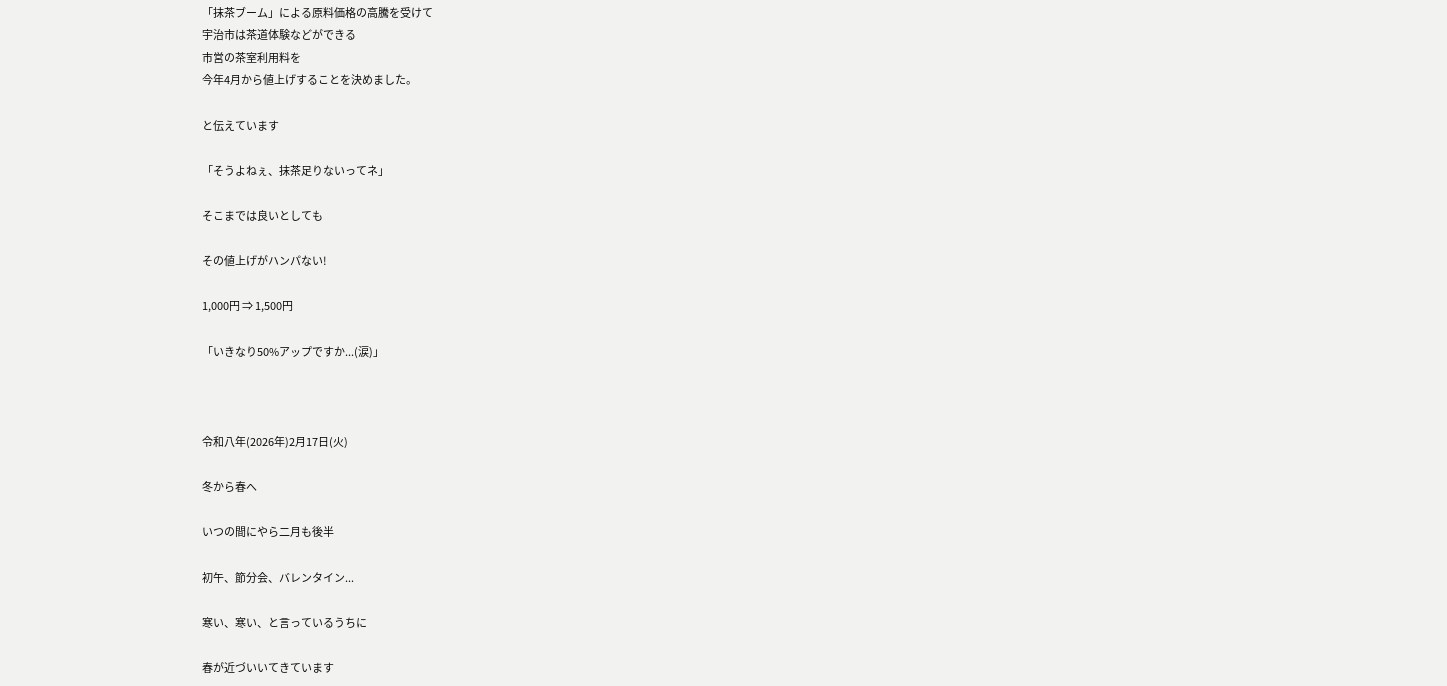「抹茶ブーム」による原料価格の高騰を受けて
宇治市は茶道体験などができる
市営の茶室利用料を
今年4月から値上げすることを決めました。

と伝えています

「そうよねぇ、抹茶足りないってネ」

そこまでは良いとしても

その値上げがハンパない!

1,000円 ⇒ 1,500円

「いきなり50%アップですか...(涙)」



令和八年(2026年)2月17日(火)

冬から春へ

いつの間にやら二月も後半

初午、節分会、バレンタイン...

寒い、寒い、と言っているうちに

春が近づいいてきています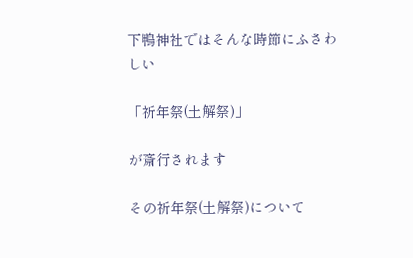下鴨神社ではそんな時節にふさわしい

「祈年祭(土解祭)」

が斎行されます

その祈年祭(土解祭)について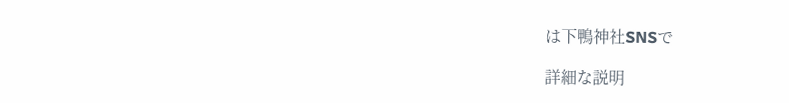は下鴨神社SNSで

詳細な説明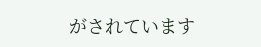がされています